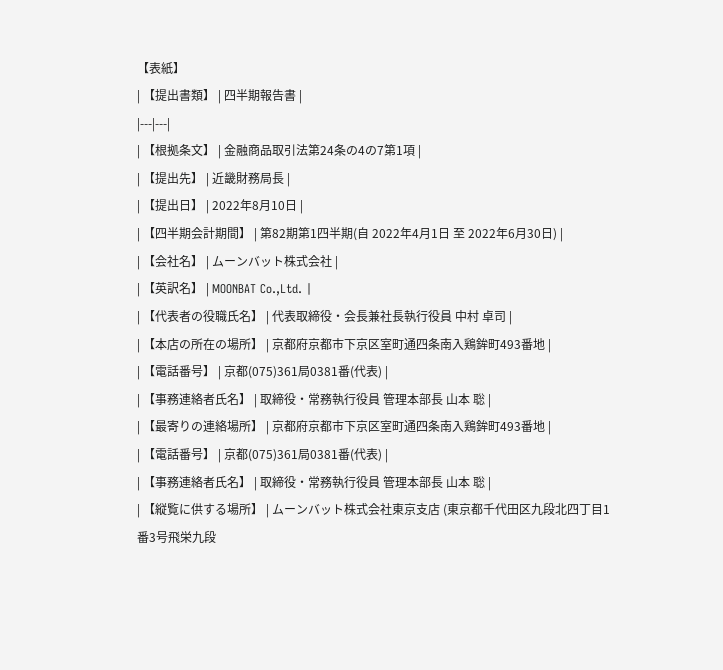【表紙】
| 【提出書類】 | 四半期報告書 |
|---|---|
| 【根拠条文】 | 金融商品取引法第24条の4の7第1項 |
| 【提出先】 | 近畿財務局長 |
| 【提出日】 | 2022年8月10日 |
| 【四半期会計期間】 | 第82期第1四半期(自 2022年4月1日 至 2022年6月30日) |
| 【会社名】 | ムーンバット株式会社 |
| 【英訳名】 | MOONBAT Co.,Ltd. |
| 【代表者の役職氏名】 | 代表取締役・会長兼社長執行役員 中村 卓司 |
| 【本店の所在の場所】 | 京都府京都市下京区室町通四条南入鶏鉾町493番地 |
| 【電話番号】 | 京都(075)361局0381番(代表) |
| 【事務連絡者氏名】 | 取締役・常務執行役員 管理本部長 山本 聡 |
| 【最寄りの連絡場所】 | 京都府京都市下京区室町通四条南入鶏鉾町493番地 |
| 【電話番号】 | 京都(075)361局0381番(代表) |
| 【事務連絡者氏名】 | 取締役・常務執行役員 管理本部長 山本 聡 |
| 【縦覧に供する場所】 | ムーンバット株式会社東京支店 (東京都千代田区九段北四丁目1番3号飛栄九段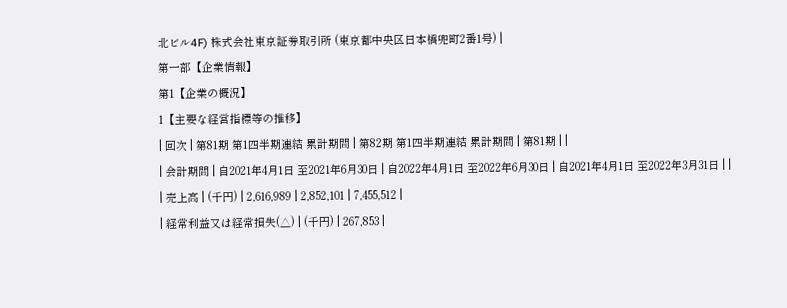北ビル4F) 株式会社東京証券取引所 (東京都中央区日本橋兜町2番1号) |
第一部【企業情報】
第1【企業の概況】
1【主要な経営指標等の推移】
| 回次 | 第81期 第1四半期連結 累計期間 | 第82期 第1四半期連結 累計期間 | 第81期 | |
| 会計期間 | 自2021年4月1日 至2021年6月30日 | 自2022年4月1日 至2022年6月30日 | 自2021年4月1日 至2022年3月31日 | |
| 売上高 | (千円) | 2,616,989 | 2,852,101 | 7,455,512 |
| 経常利益又は経常損失(△) | (千円) | 267,853 |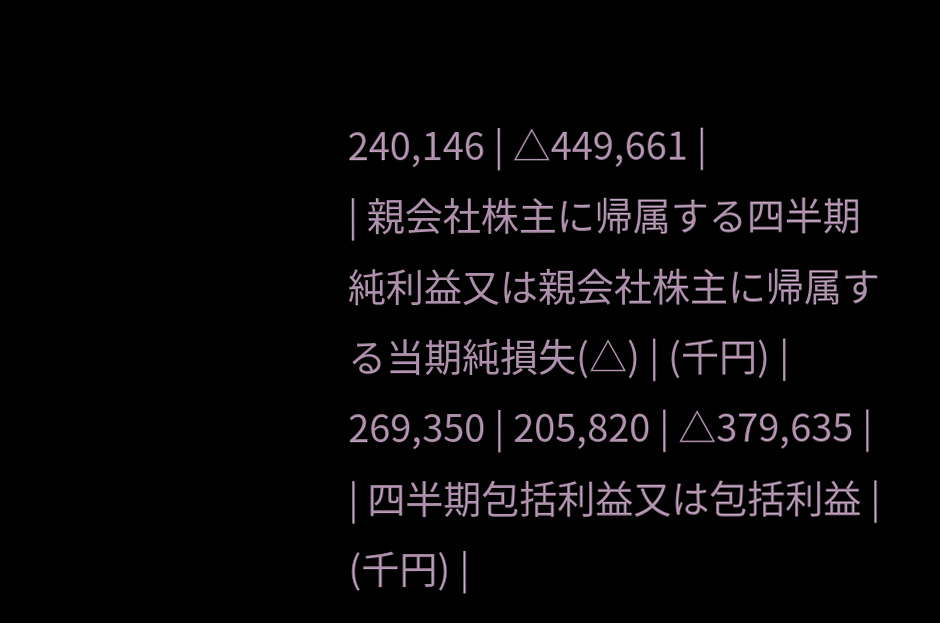240,146 | △449,661 |
| 親会社株主に帰属する四半期純利益又は親会社株主に帰属する当期純損失(△) | (千円) | 269,350 | 205,820 | △379,635 |
| 四半期包括利益又は包括利益 | (千円) |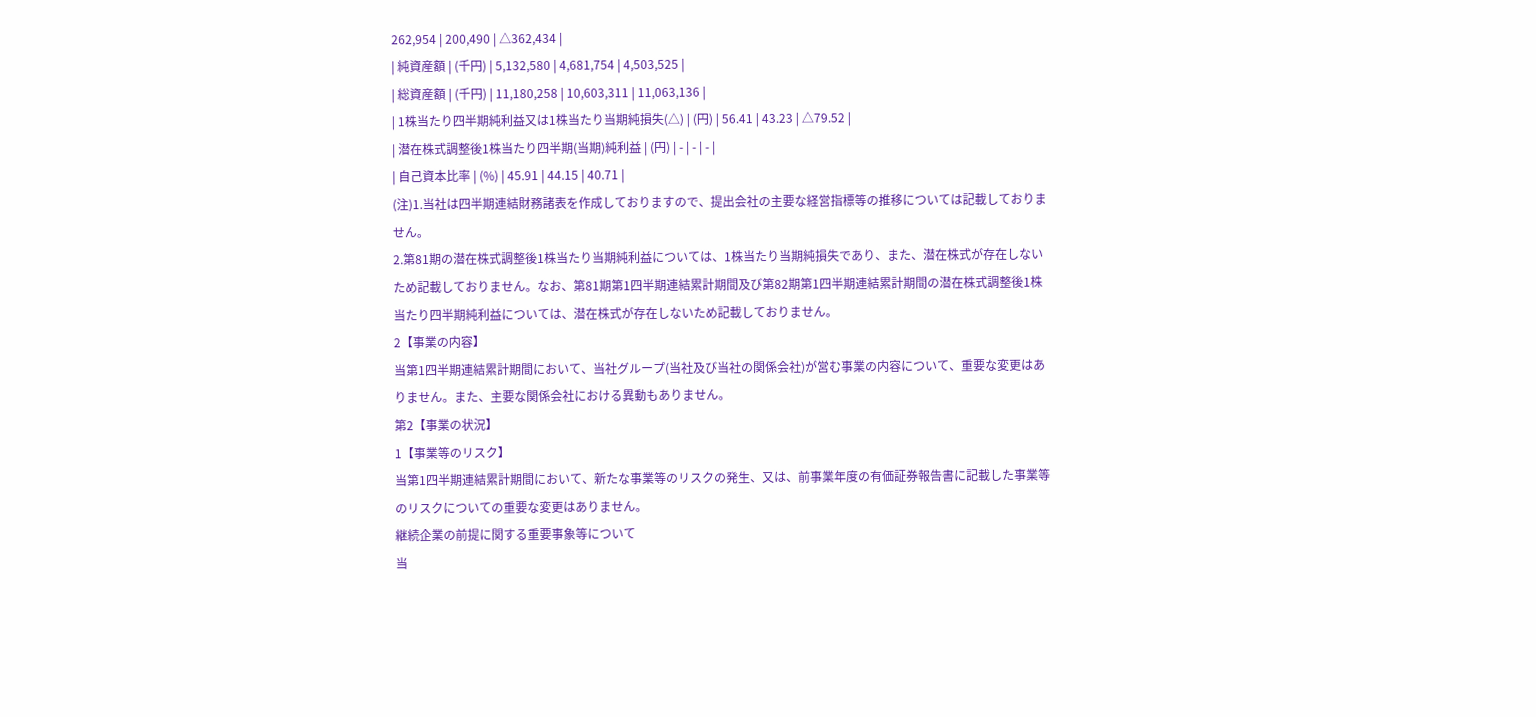262,954 | 200,490 | △362,434 |
| 純資産額 | (千円) | 5,132,580 | 4,681,754 | 4,503,525 |
| 総資産額 | (千円) | 11,180,258 | 10,603,311 | 11,063,136 |
| 1株当たり四半期純利益又は1株当たり当期純損失(△) | (円) | 56.41 | 43.23 | △79.52 |
| 潜在株式調整後1株当たり四半期(当期)純利益 | (円) | - | - | - |
| 自己資本比率 | (%) | 45.91 | 44.15 | 40.71 |
(注)1.当社は四半期連結財務諸表を作成しておりますので、提出会社の主要な経営指標等の推移については記載しておりません。
2.第81期の潜在株式調整後1株当たり当期純利益については、1株当たり当期純損失であり、また、潜在株式が存在しないため記載しておりません。なお、第81期第1四半期連結累計期間及び第82期第1四半期連結累計期間の潜在株式調整後1株当たり四半期純利益については、潜在株式が存在しないため記載しておりません。
2【事業の内容】
当第1四半期連結累計期間において、当社グループ(当社及び当社の関係会社)が営む事業の内容について、重要な変更はありません。また、主要な関係会社における異動もありません。
第2【事業の状況】
1【事業等のリスク】
当第1四半期連結累計期間において、新たな事業等のリスクの発生、又は、前事業年度の有価証券報告書に記載した事業等のリスクについての重要な変更はありません。
継続企業の前提に関する重要事象等について
当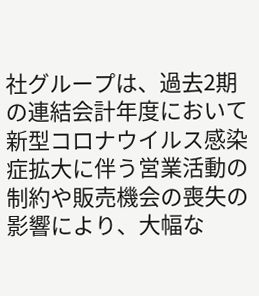社グループは、過去2期の連結会計年度において新型コロナウイルス感染症拡大に伴う営業活動の制約や販売機会の喪失の影響により、大幅な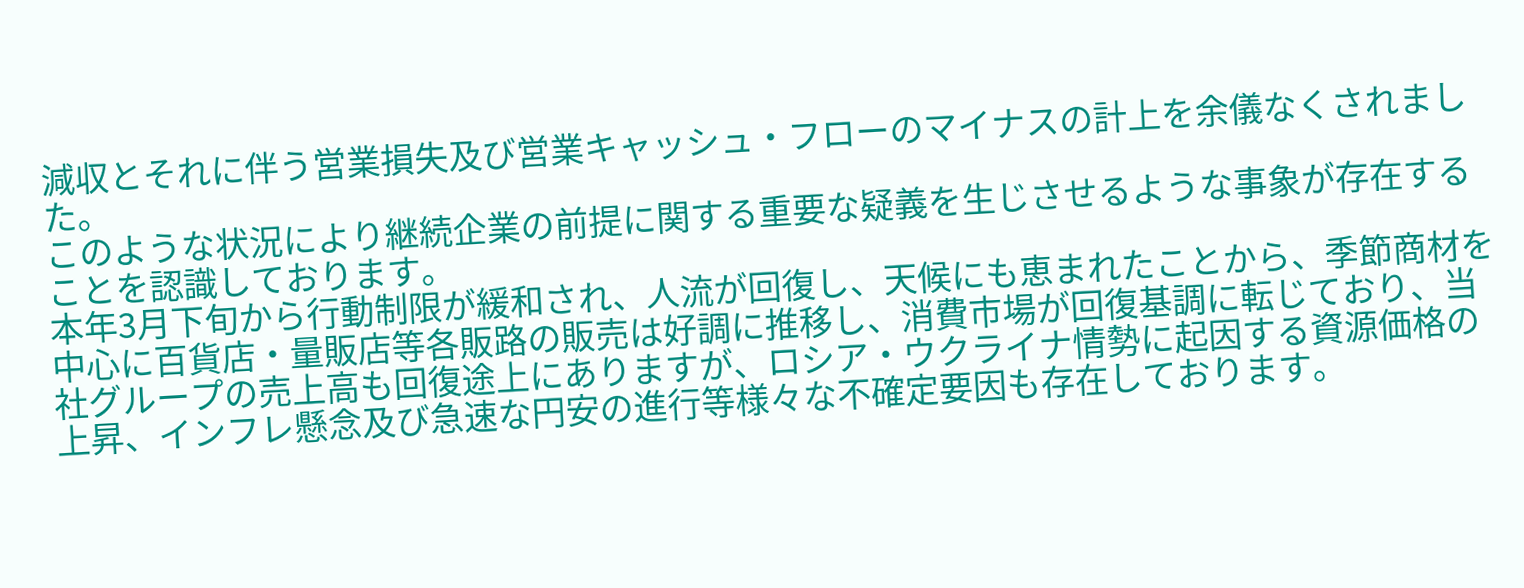減収とそれに伴う営業損失及び営業キャッシュ・フローのマイナスの計上を余儀なくされました。
このような状況により継続企業の前提に関する重要な疑義を生じさせるような事象が存在することを認識しております。
本年3月下旬から行動制限が緩和され、人流が回復し、天候にも恵まれたことから、季節商材を中心に百貨店・量販店等各販路の販売は好調に推移し、消費市場が回復基調に転じており、当社グループの売上高も回復途上にありますが、ロシア・ウクライナ情勢に起因する資源価格の上昇、インフレ懸念及び急速な円安の進行等様々な不確定要因も存在しております。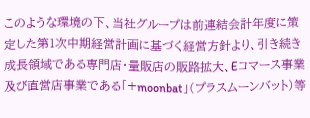このような環境の下、当社グループは前連結会計年度に策定した第1次中期経営計画に基づく経営方針より、引き続き成長領域である専門店・量販店の販路拡大、Eコマース事業及び直営店事業である「+moonbat」(プラスムーンバット)等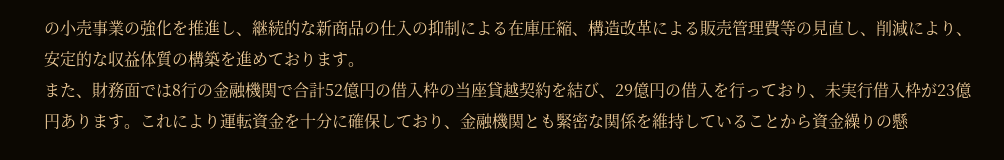の小売事業の強化を推進し、継続的な新商品の仕入の抑制による在庫圧縮、構造改革による販売管理費等の見直し、削減により、安定的な収益体質の構築を進めております。
また、財務面では8行の金融機関で合計52億円の借入枠の当座貸越契約を結び、29億円の借入を行っており、未実行借入枠が23億円あります。これにより運転資金を十分に確保しており、金融機関とも緊密な関係を維持していることから資金繰りの懸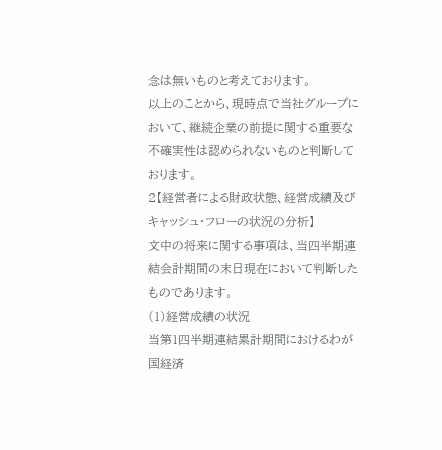念は無いものと考えております。
以上のことから、現時点で当社グループにおいて、継続企業の前提に関する重要な不確実性は認められないものと判断しております。
2【経営者による財政状態、経営成績及びキャッシュ・フローの状況の分析】
文中の将来に関する事項は、当四半期連結会計期間の末日現在において判断したものであります。
(1)経営成績の状況
当第1四半期連結累計期間におけるわが国経済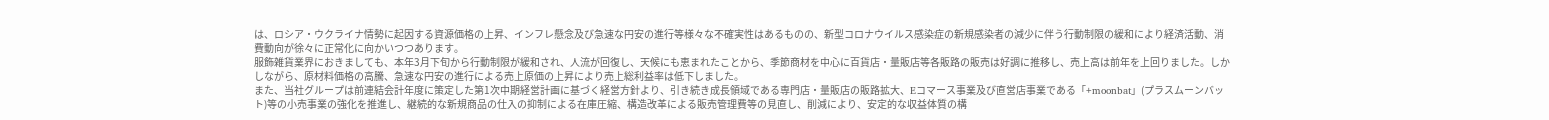は、ロシア・ウクライナ情勢に起因する資源価格の上昇、インフレ懸念及び急速な円安の進行等様々な不確実性はあるものの、新型コロナウイルス感染症の新規感染者の減少に伴う行動制限の緩和により経済活動、消費動向が徐々に正常化に向かいつつあります。
服飾雑貨業界におきましても、本年3月下旬から行動制限が緩和され、人流が回復し、天候にも恵まれたことから、季節商材を中心に百貨店・量販店等各販路の販売は好調に推移し、売上高は前年を上回りました。しかしながら、原材料価格の高騰、急速な円安の進行による売上原価の上昇により売上総利益率は低下しました。
また、当社グループは前連結会計年度に策定した第1次中期経営計画に基づく経営方針より、引き続き成長領域である専門店・量販店の販路拡大、Eコマース事業及び直営店事業である「+moonbat」(プラスムーンバット)等の小売事業の強化を推進し、継続的な新規商品の仕入の抑制による在庫圧縮、構造改革による販売管理費等の見直し、削減により、安定的な収益体質の構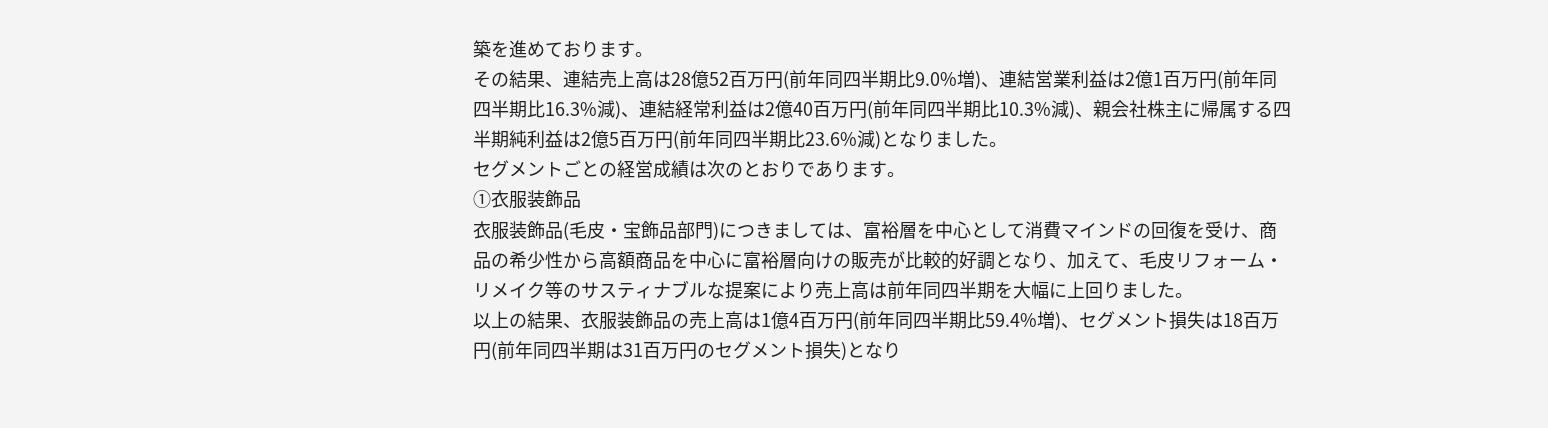築を進めております。
その結果、連結売上高は28億52百万円(前年同四半期比9.0%増)、連結営業利益は2億1百万円(前年同四半期比16.3%減)、連結経常利益は2億40百万円(前年同四半期比10.3%減)、親会社株主に帰属する四半期純利益は2億5百万円(前年同四半期比23.6%減)となりました。
セグメントごとの経営成績は次のとおりであります。
①衣服装飾品
衣服装飾品(毛皮・宝飾品部門)につきましては、富裕層を中心として消費マインドの回復を受け、商品の希少性から高額商品を中心に富裕層向けの販売が比較的好調となり、加えて、毛皮リフォーム・リメイク等のサスティナブルな提案により売上高は前年同四半期を大幅に上回りました。
以上の結果、衣服装飾品の売上高は1億4百万円(前年同四半期比59.4%増)、セグメント損失は18百万円(前年同四半期は31百万円のセグメント損失)となり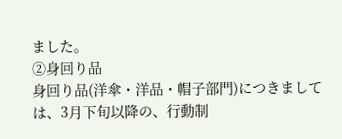ました。
②身回り品
身回り品(洋傘・洋品・帽子部門)につきましては、3月下旬以降の、行動制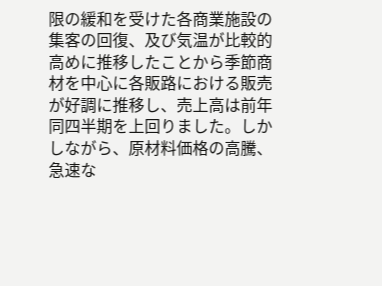限の緩和を受けた各商業施設の集客の回復、及び気温が比較的高めに推移したことから季節商材を中心に各販路における販売が好調に推移し、売上高は前年同四半期を上回りました。しかしながら、原材料価格の高騰、急速な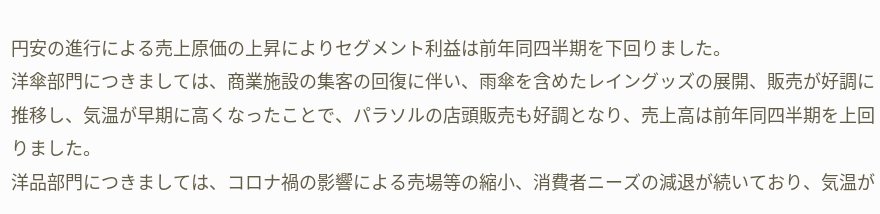円安の進行による売上原価の上昇によりセグメント利益は前年同四半期を下回りました。
洋傘部門につきましては、商業施設の集客の回復に伴い、雨傘を含めたレイングッズの展開、販売が好調に推移し、気温が早期に高くなったことで、パラソルの店頭販売も好調となり、売上高は前年同四半期を上回りました。
洋品部門につきましては、コロナ禍の影響による売場等の縮小、消費者ニーズの減退が続いており、気温が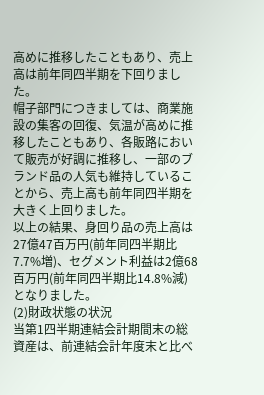高めに推移したこともあり、売上高は前年同四半期を下回りました。
帽子部門につきましては、商業施設の集客の回復、気温が高めに推移したこともあり、各販路において販売が好調に推移し、一部のブランド品の人気も維持していることから、売上高も前年同四半期を大きく上回りました。
以上の結果、身回り品の売上高は27億47百万円(前年同四半期比7.7%増)、セグメント利益は2億68百万円(前年同四半期比14.8%減)となりました。
(2)財政状態の状況
当第1四半期連結会計期間末の総資産は、前連結会計年度末と比べ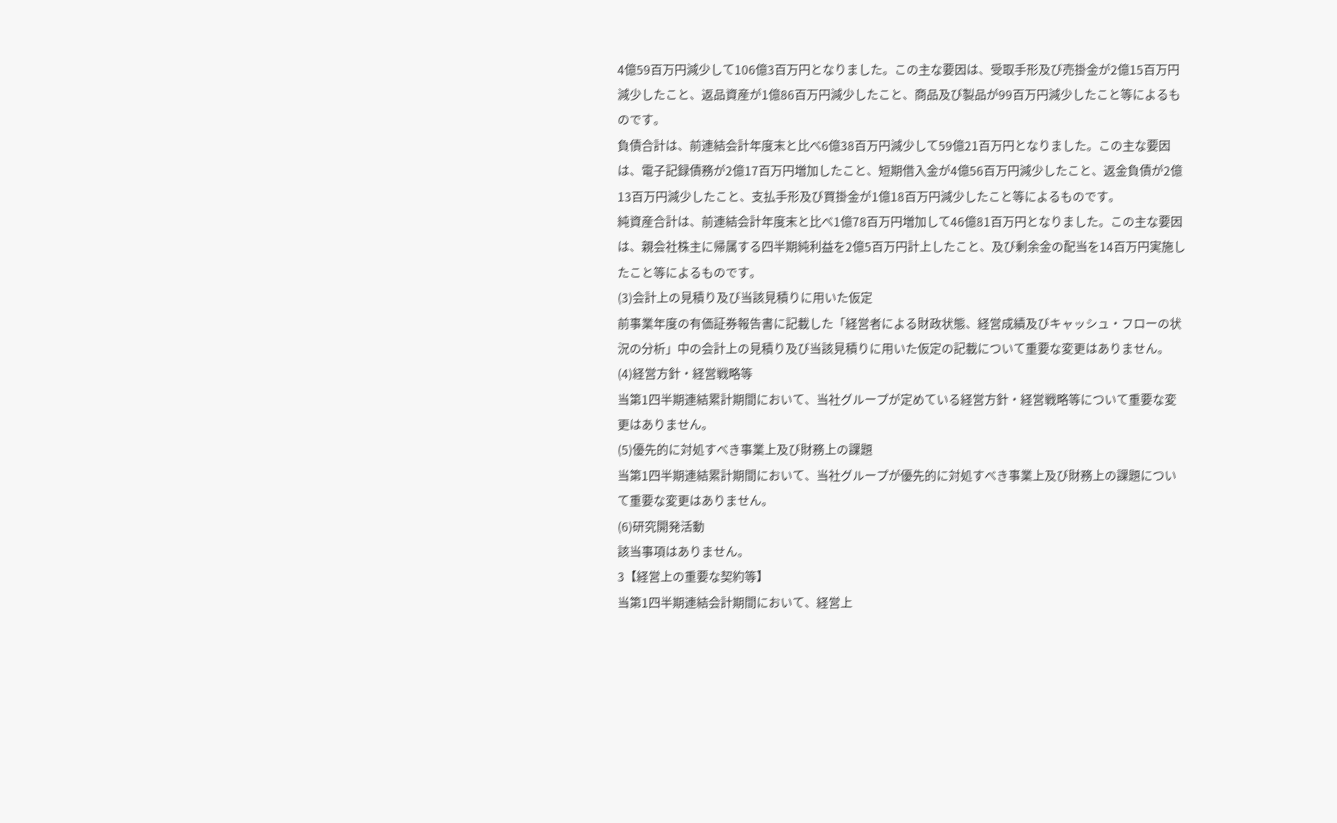4億59百万円減少して106億3百万円となりました。この主な要因は、受取手形及び売掛金が2億15百万円減少したこと、返品資産が1億86百万円減少したこと、商品及び製品が99百万円減少したこと等によるものです。
負債合計は、前連結会計年度末と比べ6億38百万円減少して59億21百万円となりました。この主な要因は、電子記録債務が2億17百万円増加したこと、短期借入金が4億56百万円減少したこと、返金負債が2億13百万円減少したこと、支払手形及び買掛金が1億18百万円減少したこと等によるものです。
純資産合計は、前連結会計年度末と比べ1億78百万円増加して46億81百万円となりました。この主な要因は、親会社株主に帰属する四半期純利益を2億5百万円計上したこと、及び剰余金の配当を14百万円実施したこと等によるものです。
(3)会計上の見積り及び当該見積りに用いた仮定
前事業年度の有価証券報告書に記載した「経営者による財政状態、経営成績及びキャッシュ・フローの状況の分析」中の会計上の見積り及び当該見積りに用いた仮定の記載について重要な変更はありません。
(4)経営方針・経営戦略等
当第1四半期連結累計期間において、当社グループが定めている経営方針・経営戦略等について重要な変更はありません。
(5)優先的に対処すべき事業上及び財務上の課題
当第1四半期連結累計期間において、当社グループが優先的に対処すべき事業上及び財務上の課題について重要な変更はありません。
(6)研究開発活動
該当事項はありません。
3【経営上の重要な契約等】
当第1四半期連結会計期間において、経営上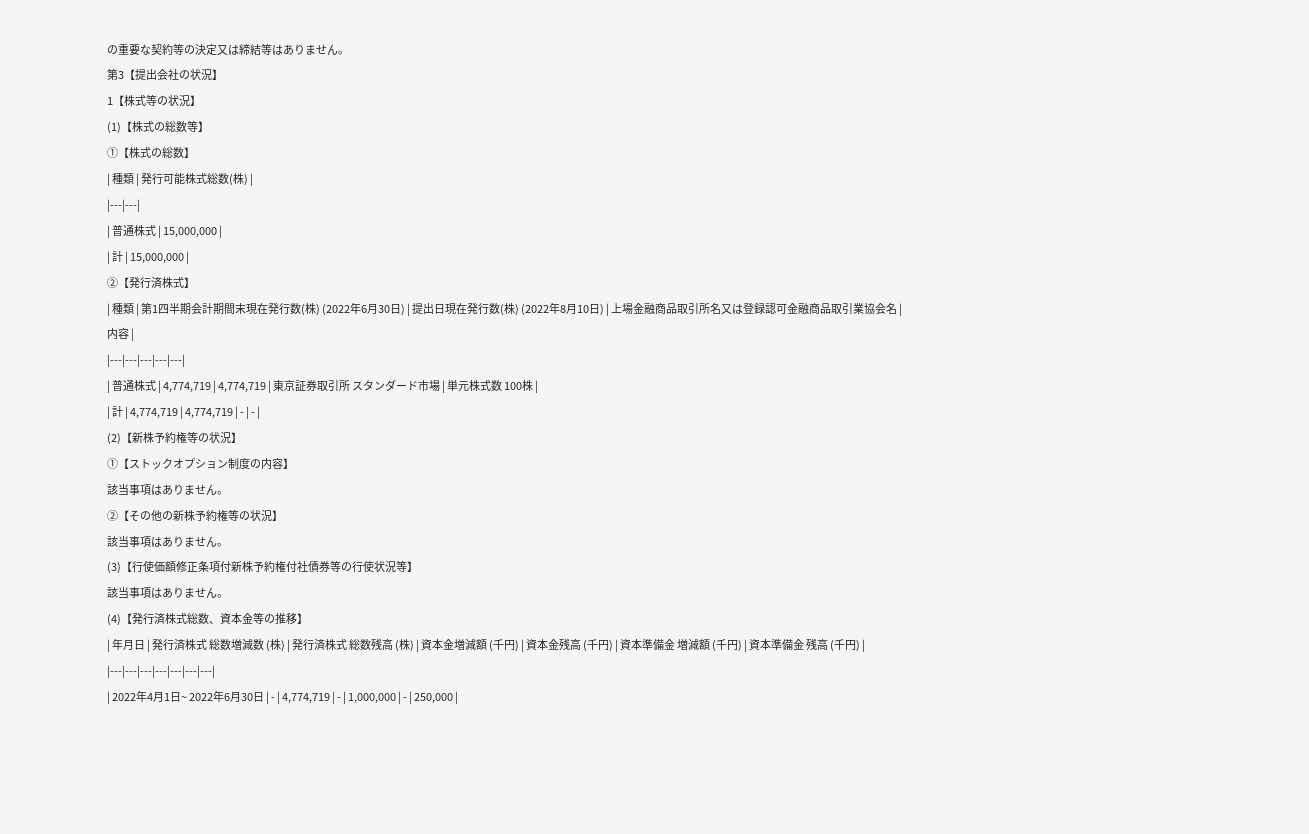の重要な契約等の決定又は締結等はありません。
第3【提出会社の状況】
1【株式等の状況】
(1)【株式の総数等】
①【株式の総数】
| 種類 | 発行可能株式総数(株) |
|---|---|
| 普通株式 | 15,000,000 |
| 計 | 15,000,000 |
②【発行済株式】
| 種類 | 第1四半期会計期間末現在発行数(株) (2022年6月30日) | 提出日現在発行数(株) (2022年8月10日) | 上場金融商品取引所名又は登録認可金融商品取引業協会名 | 内容 |
|---|---|---|---|---|
| 普通株式 | 4,774,719 | 4,774,719 | 東京証券取引所 スタンダード市場 | 単元株式数 100株 |
| 計 | 4,774,719 | 4,774,719 | - | - |
(2)【新株予約権等の状況】
①【ストックオプション制度の内容】
該当事項はありません。
②【その他の新株予約権等の状況】
該当事項はありません。
(3)【行使価額修正条項付新株予約権付社債券等の行使状況等】
該当事項はありません。
(4)【発行済株式総数、資本金等の推移】
| 年月日 | 発行済株式 総数増減数 (株) | 発行済株式 総数残高 (株) | 資本金増減額 (千円) | 資本金残高 (千円) | 資本準備金 増減額 (千円) | 資本準備金 残高 (千円) |
|---|---|---|---|---|---|---|
| 2022年4月1日~ 2022年6月30日 | - | 4,774,719 | - | 1,000,000 | - | 250,000 |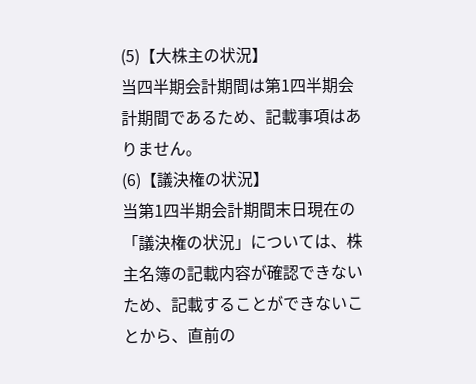(5)【大株主の状況】
当四半期会計期間は第1四半期会計期間であるため、記載事項はありません。
(6)【議決権の状況】
当第1四半期会計期間末日現在の「議決権の状況」については、株主名簿の記載内容が確認できないため、記載することができないことから、直前の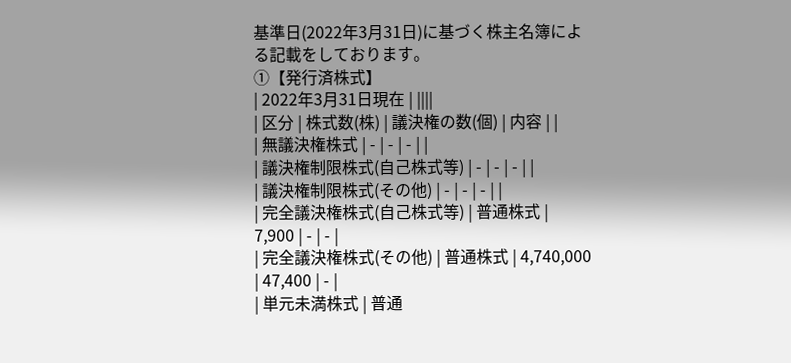基準日(2022年3月31日)に基づく株主名簿による記載をしております。
①【発行済株式】
| 2022年3月31日現在 | ||||
| 区分 | 株式数(株) | 議決権の数(個) | 内容 | |
| 無議決権株式 | - | - | - | |
| 議決権制限株式(自己株式等) | - | - | - | |
| 議決権制限株式(その他) | - | - | - | |
| 完全議決権株式(自己株式等) | 普通株式 | 7,900 | - | - |
| 完全議決権株式(その他) | 普通株式 | 4,740,000 | 47,400 | - |
| 単元未満株式 | 普通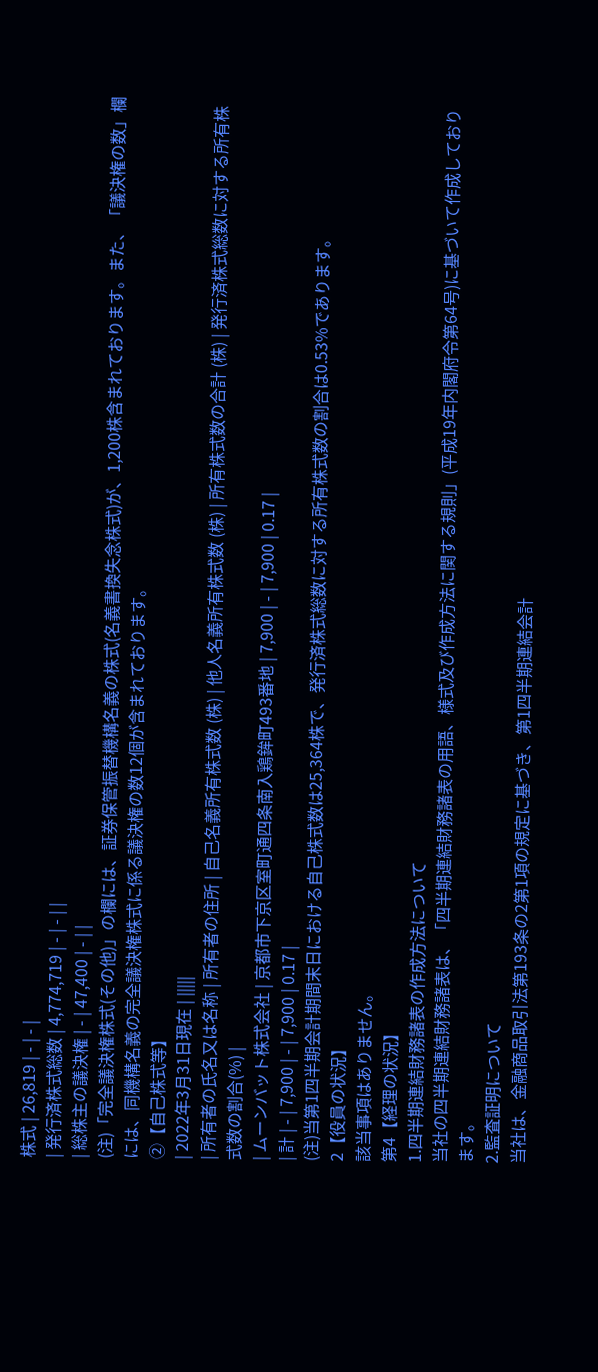株式 | 26,819 | - | - |
| 発行済株式総数 | 4,774,719 | - | - | |
| 総株主の議決権 | - | 47,400 | - | |
(注)「完全議決権株式(その他)」の欄には、証券保管振替機構名義の株式(名義書換失念株式)が、1,200株含まれております。また、「議決権の数」欄には、同機構名義の完全議決権株式に係る議決権の数12個が含まれております。
②【自己株式等】
| 2022年3月31日現在 | |||||
| 所有者の氏名又は名称 | 所有者の住所 | 自己名義所有株式数 (株) | 他人名義所有株式数 (株) | 所有株式数の合計 (株) | 発行済株式総数に対する所有株式数の割合(%) |
| ムーンバット株式会社 | 京都市下京区室町通四条南入鶏鉾町493番地 | 7,900 | - | 7,900 | 0.17 |
| 計 | - | 7,900 | - | 7,900 | 0.17 |
(注)当第1四半期会計期間末日における自己株式数は25,364株で、発行済株式総数に対する所有株式数の割合は0.53%であります。
2【役員の状況】
該当事項はありません。
第4【経理の状況】
1.四半期連結財務諸表の作成方法について
当社の四半期連結財務諸表は、「四半期連結財務諸表の用語、様式及び作成方法に関する規則」(平成19年内閣府令第64号)に基づいて作成しております。
2.監査証明について
当社は、金融商品取引法第193条の2第1項の規定に基づき、第1四半期連結会計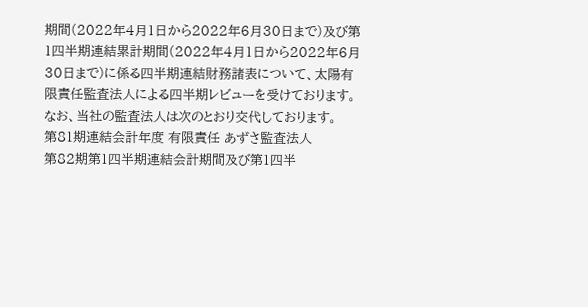期間(2022年4月1日から2022年6月30日まで)及び第1四半期連結累計期間(2022年4月1日から2022年6月30日まで)に係る四半期連結財務諸表について、太陽有限責任監査法人による四半期レビューを受けております。
なお、当社の監査法人は次のとおり交代しております。
第81期連結会計年度 有限責任 あずさ監査法人
第82期第1四半期連結会計期間及び第1四半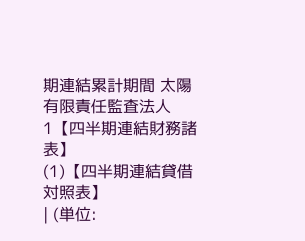期連結累計期間 太陽有限責任監査法人
1【四半期連結財務諸表】
(1)【四半期連結貸借対照表】
| (単位: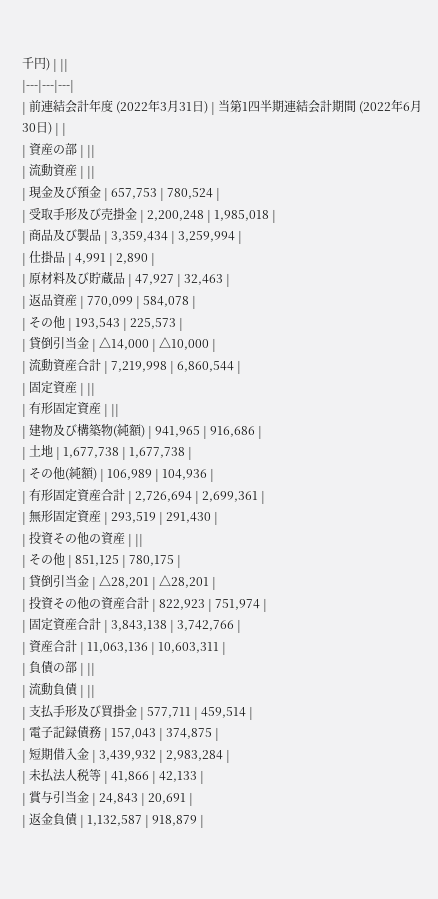千円) | ||
|---|---|---|
| 前連結会計年度 (2022年3月31日) | 当第1四半期連結会計期間 (2022年6月30日) | |
| 資産の部 | ||
| 流動資産 | ||
| 現金及び預金 | 657,753 | 780,524 |
| 受取手形及び売掛金 | 2,200,248 | 1,985,018 |
| 商品及び製品 | 3,359,434 | 3,259,994 |
| 仕掛品 | 4,991 | 2,890 |
| 原材料及び貯蔵品 | 47,927 | 32,463 |
| 返品資産 | 770,099 | 584,078 |
| その他 | 193,543 | 225,573 |
| 貸倒引当金 | △14,000 | △10,000 |
| 流動資産合計 | 7,219,998 | 6,860,544 |
| 固定資産 | ||
| 有形固定資産 | ||
| 建物及び構築物(純額) | 941,965 | 916,686 |
| 土地 | 1,677,738 | 1,677,738 |
| その他(純額) | 106,989 | 104,936 |
| 有形固定資産合計 | 2,726,694 | 2,699,361 |
| 無形固定資産 | 293,519 | 291,430 |
| 投資その他の資産 | ||
| その他 | 851,125 | 780,175 |
| 貸倒引当金 | △28,201 | △28,201 |
| 投資その他の資産合計 | 822,923 | 751,974 |
| 固定資産合計 | 3,843,138 | 3,742,766 |
| 資産合計 | 11,063,136 | 10,603,311 |
| 負債の部 | ||
| 流動負債 | ||
| 支払手形及び買掛金 | 577,711 | 459,514 |
| 電子記録債務 | 157,043 | 374,875 |
| 短期借入金 | 3,439,932 | 2,983,284 |
| 未払法人税等 | 41,866 | 42,133 |
| 賞与引当金 | 24,843 | 20,691 |
| 返金負債 | 1,132,587 | 918,879 |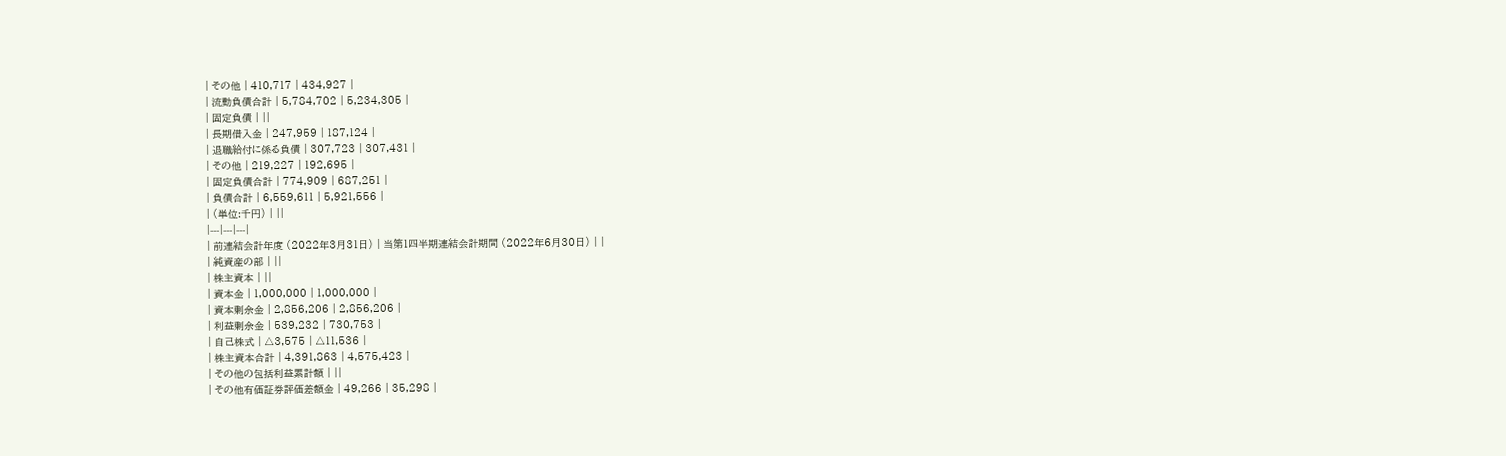| その他 | 410,717 | 434,927 |
| 流動負債合計 | 5,784,702 | 5,234,305 |
| 固定負債 | ||
| 長期借入金 | 247,959 | 187,124 |
| 退職給付に係る負債 | 307,723 | 307,431 |
| その他 | 219,227 | 192,695 |
| 固定負債合計 | 774,909 | 687,251 |
| 負債合計 | 6,559,611 | 5,921,556 |
| (単位:千円) | ||
|---|---|---|
| 前連結会計年度 (2022年3月31日) | 当第1四半期連結会計期間 (2022年6月30日) | |
| 純資産の部 | ||
| 株主資本 | ||
| 資本金 | 1,000,000 | 1,000,000 |
| 資本剰余金 | 2,856,206 | 2,856,206 |
| 利益剰余金 | 539,232 | 730,753 |
| 自己株式 | △3,575 | △11,536 |
| 株主資本合計 | 4,391,863 | 4,575,423 |
| その他の包括利益累計額 | ||
| その他有価証券評価差額金 | 49,266 | 35,298 |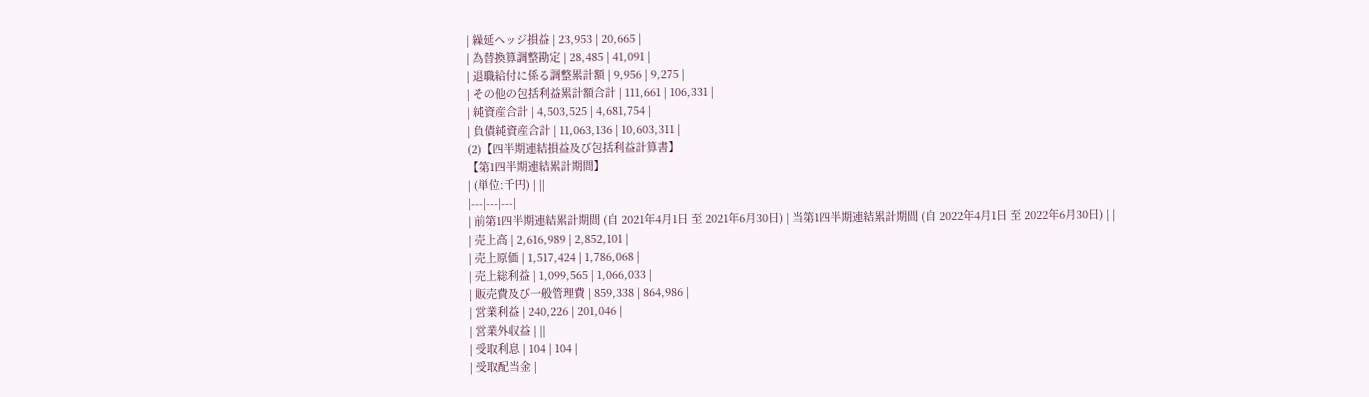| 繰延ヘッジ損益 | 23,953 | 20,665 |
| 為替換算調整勘定 | 28,485 | 41,091 |
| 退職給付に係る調整累計額 | 9,956 | 9,275 |
| その他の包括利益累計額合計 | 111,661 | 106,331 |
| 純資産合計 | 4,503,525 | 4,681,754 |
| 負債純資産合計 | 11,063,136 | 10,603,311 |
(2)【四半期連結損益及び包括利益計算書】
【第1四半期連結累計期間】
| (単位:千円) | ||
|---|---|---|
| 前第1四半期連結累計期間 (自 2021年4月1日 至 2021年6月30日) | 当第1四半期連結累計期間 (自 2022年4月1日 至 2022年6月30日) | |
| 売上高 | 2,616,989 | 2,852,101 |
| 売上原価 | 1,517,424 | 1,786,068 |
| 売上総利益 | 1,099,565 | 1,066,033 |
| 販売費及び一般管理費 | 859,338 | 864,986 |
| 営業利益 | 240,226 | 201,046 |
| 営業外収益 | ||
| 受取利息 | 104 | 104 |
| 受取配当金 |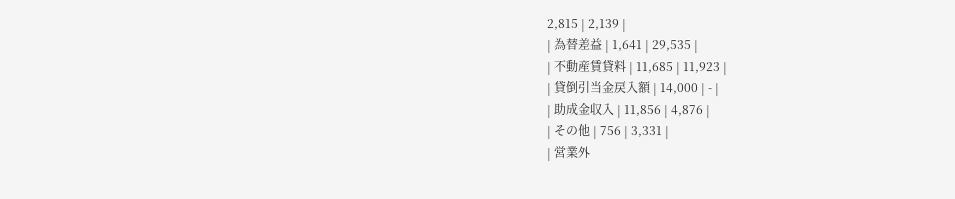2,815 | 2,139 |
| 為替差益 | 1,641 | 29,535 |
| 不動産賃貸料 | 11,685 | 11,923 |
| 貸倒引当金戻入額 | 14,000 | - |
| 助成金収入 | 11,856 | 4,876 |
| その他 | 756 | 3,331 |
| 営業外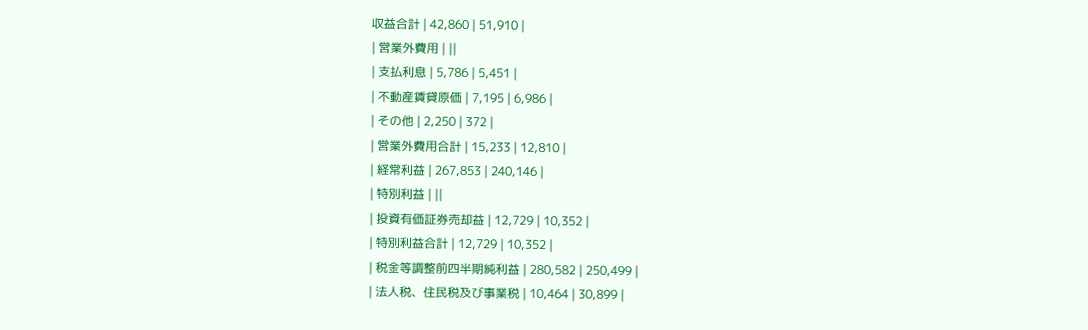収益合計 | 42,860 | 51,910 |
| 営業外費用 | ||
| 支払利息 | 5,786 | 5,451 |
| 不動産賃貸原価 | 7,195 | 6,986 |
| その他 | 2,250 | 372 |
| 営業外費用合計 | 15,233 | 12,810 |
| 経常利益 | 267,853 | 240,146 |
| 特別利益 | ||
| 投資有価証券売却益 | 12,729 | 10,352 |
| 特別利益合計 | 12,729 | 10,352 |
| 税金等調整前四半期純利益 | 280,582 | 250,499 |
| 法人税、住民税及び事業税 | 10,464 | 30,899 |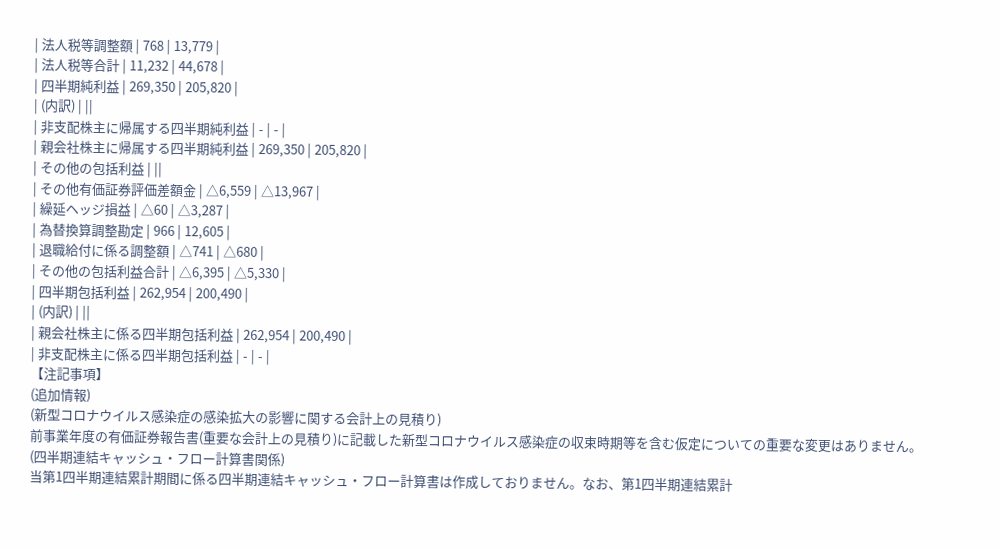| 法人税等調整額 | 768 | 13,779 |
| 法人税等合計 | 11,232 | 44,678 |
| 四半期純利益 | 269,350 | 205,820 |
| (内訳) | ||
| 非支配株主に帰属する四半期純利益 | - | - |
| 親会社株主に帰属する四半期純利益 | 269,350 | 205,820 |
| その他の包括利益 | ||
| その他有価証券評価差額金 | △6,559 | △13,967 |
| 繰延ヘッジ損益 | △60 | △3,287 |
| 為替換算調整勘定 | 966 | 12,605 |
| 退職給付に係る調整額 | △741 | △680 |
| その他の包括利益合計 | △6,395 | △5,330 |
| 四半期包括利益 | 262,954 | 200,490 |
| (内訳) | ||
| 親会社株主に係る四半期包括利益 | 262,954 | 200,490 |
| 非支配株主に係る四半期包括利益 | - | - |
【注記事項】
(追加情報)
(新型コロナウイルス感染症の感染拡大の影響に関する会計上の見積り)
前事業年度の有価証券報告書(重要な会計上の見積り)に記載した新型コロナウイルス感染症の収束時期等を含む仮定についての重要な変更はありません。
(四半期連結キャッシュ・フロー計算書関係)
当第1四半期連結累計期間に係る四半期連結キャッシュ・フロー計算書は作成しておりません。なお、第1四半期連結累計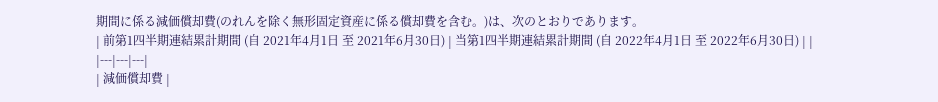期間に係る減価償却費(のれんを除く無形固定資産に係る償却費を含む。)は、次のとおりであります。
| 前第1四半期連結累計期間 (自 2021年4月1日 至 2021年6月30日) | 当第1四半期連結累計期間 (自 2022年4月1日 至 2022年6月30日) | |
|---|---|---|
| 減価償却費 |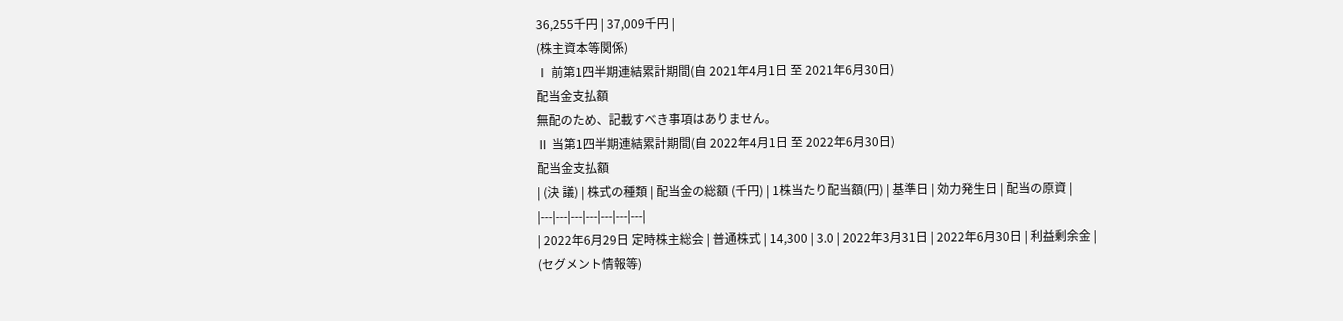36,255千円 | 37,009千円 |
(株主資本等関係)
Ⅰ 前第1四半期連結累計期間(自 2021年4月1日 至 2021年6月30日)
配当金支払額
無配のため、記載すべき事項はありません。
Ⅱ 当第1四半期連結累計期間(自 2022年4月1日 至 2022年6月30日)
配当金支払額
| (決 議) | 株式の種類 | 配当金の総額 (千円) | 1株当たり配当額(円) | 基準日 | 効力発生日 | 配当の原資 |
|---|---|---|---|---|---|---|
| 2022年6月29日 定時株主総会 | 普通株式 | 14,300 | 3.0 | 2022年3月31日 | 2022年6月30日 | 利益剰余金 |
(セグメント情報等)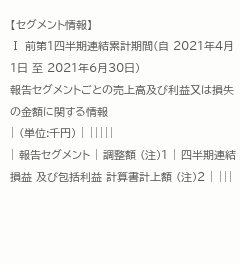【セグメント情報】
Ⅰ 前第1四半期連結累計期間(自 2021年4月1日 至 2021年6月30日)
報告セグメントごとの売上高及び利益又は損失の金額に関する情報
| (単位:千円) | |||||
| 報告セグメント | 調整額 (注)1 | 四半期連結損益 及び包括利益 計算書計上額 (注)2 | |||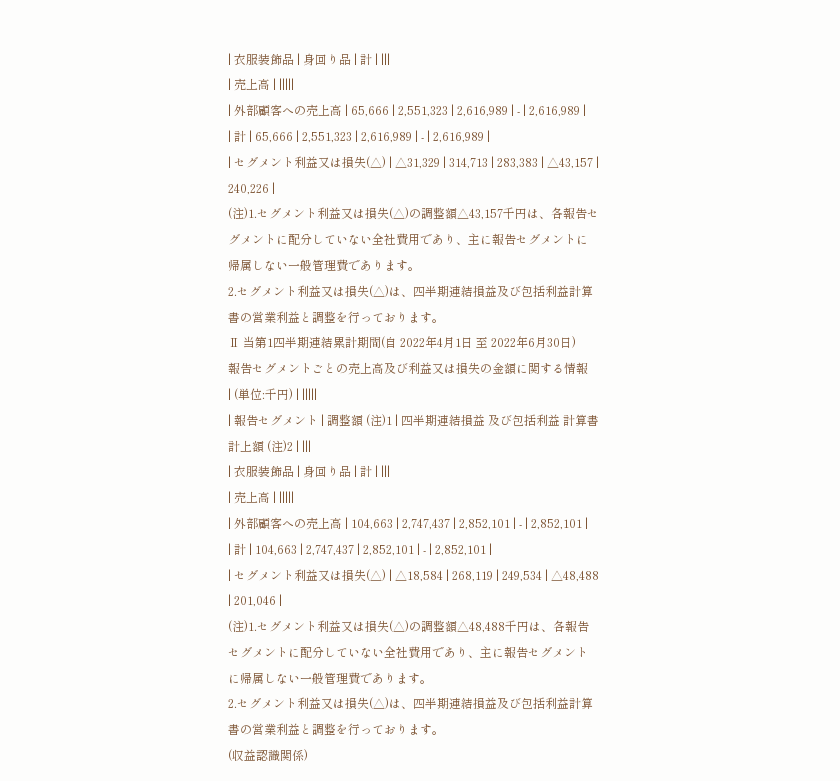| 衣服装飾品 | 身回り品 | 計 | |||
| 売上高 | |||||
| 外部顧客への売上高 | 65,666 | 2,551,323 | 2,616,989 | - | 2,616,989 |
| 計 | 65,666 | 2,551,323 | 2,616,989 | - | 2,616,989 |
| セグメント利益又は損失(△) | △31,329 | 314,713 | 283,383 | △43,157 | 240,226 |
(注)1.セグメント利益又は損失(△)の調整額△43,157千円は、各報告セグメントに配分していない全社費用であり、主に報告セグメントに帰属しない一般管理費であります。
2.セグメント利益又は損失(△)は、四半期連結損益及び包括利益計算書の営業利益と調整を行っております。
Ⅱ 当第1四半期連結累計期間(自 2022年4月1日 至 2022年6月30日)
報告セグメントごとの売上高及び利益又は損失の金額に関する情報
| (単位:千円) | |||||
| 報告セグメント | 調整額 (注)1 | 四半期連結損益 及び包括利益 計算書計上額 (注)2 | |||
| 衣服装飾品 | 身回り品 | 計 | |||
| 売上高 | |||||
| 外部顧客への売上高 | 104,663 | 2,747,437 | 2,852,101 | - | 2,852,101 |
| 計 | 104,663 | 2,747,437 | 2,852,101 | - | 2,852,101 |
| セグメント利益又は損失(△) | △18,584 | 268,119 | 249,534 | △48,488 | 201,046 |
(注)1.セグメント利益又は損失(△)の調整額△48,488千円は、各報告セグメントに配分していない全社費用であり、主に報告セグメントに帰属しない一般管理費であります。
2.セグメント利益又は損失(△)は、四半期連結損益及び包括利益計算書の営業利益と調整を行っております。
(収益認識関係)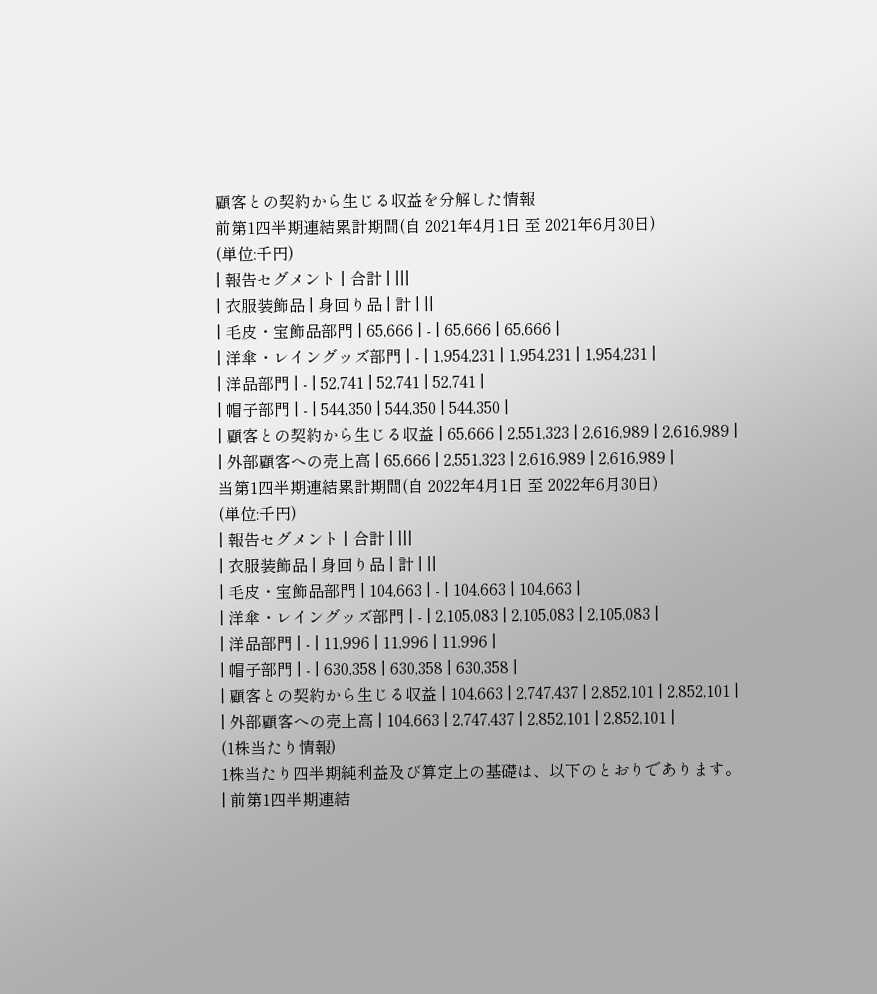顧客との契約から生じる収益を分解した情報
前第1四半期連結累計期間(自 2021年4月1日 至 2021年6月30日)
(単位:千円)
| 報告セグメント | 合計 | |||
| 衣服装飾品 | 身回り品 | 計 | ||
| 毛皮・宝飾品部門 | 65,666 | - | 65,666 | 65,666 |
| 洋傘・レイングッズ部門 | - | 1,954,231 | 1,954,231 | 1,954,231 |
| 洋品部門 | - | 52,741 | 52,741 | 52,741 |
| 帽子部門 | - | 544,350 | 544,350 | 544,350 |
| 顧客との契約から生じる収益 | 65,666 | 2,551,323 | 2,616,989 | 2,616,989 |
| 外部顧客への売上高 | 65,666 | 2,551,323 | 2,616,989 | 2,616,989 |
当第1四半期連結累計期間(自 2022年4月1日 至 2022年6月30日)
(単位:千円)
| 報告セグメント | 合計 | |||
| 衣服装飾品 | 身回り品 | 計 | ||
| 毛皮・宝飾品部門 | 104,663 | - | 104,663 | 104,663 |
| 洋傘・レイングッズ部門 | - | 2,105,083 | 2,105,083 | 2,105,083 |
| 洋品部門 | - | 11,996 | 11,996 | 11,996 |
| 帽子部門 | - | 630,358 | 630,358 | 630,358 |
| 顧客との契約から生じる収益 | 104,663 | 2,747,437 | 2,852,101 | 2,852,101 |
| 外部顧客への売上高 | 104,663 | 2,747,437 | 2,852,101 | 2,852,101 |
(1株当たり情報)
1株当たり四半期純利益及び算定上の基礎は、以下のとおりであります。
| 前第1四半期連結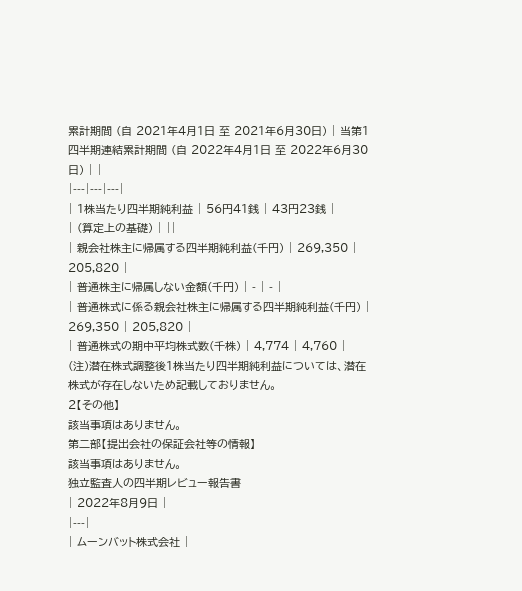累計期間 (自 2021年4月1日 至 2021年6月30日) | 当第1四半期連結累計期間 (自 2022年4月1日 至 2022年6月30日) | |
|---|---|---|
| 1株当たり四半期純利益 | 56円41銭 | 43円23銭 |
| (算定上の基礎) | ||
| 親会社株主に帰属する四半期純利益(千円) | 269,350 | 205,820 |
| 普通株主に帰属しない金額(千円) | - | - |
| 普通株式に係る親会社株主に帰属する四半期純利益(千円) | 269,350 | 205,820 |
| 普通株式の期中平均株式数(千株) | 4,774 | 4,760 |
(注)潜在株式調整後1株当たり四半期純利益については、潜在株式が存在しないため記載しておりません。
2【その他】
該当事項はありません。
第二部【提出会社の保証会社等の情報】
該当事項はありません。
独立監査人の四半期レビュー報告書
| 2022年8月9日 |
|---|
| ムーンバット株式会社 |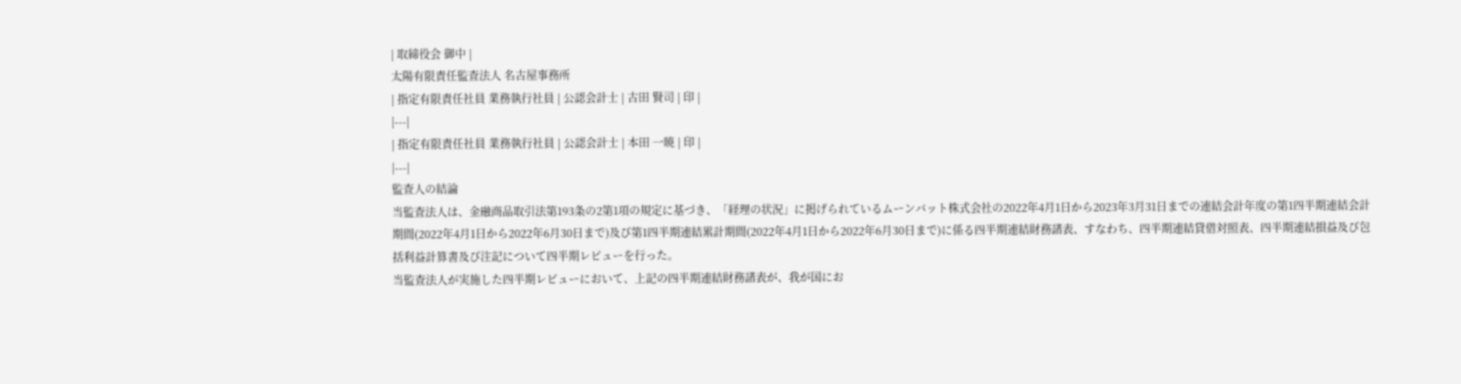| 取締役会 御中 |
太陽有限責任監査法人 名古屋事務所
| 指定有限責任社員 業務執行社員 | 公認会計士 | 古田 賢司 | 印 |
|---|
| 指定有限責任社員 業務執行社員 | 公認会計士 | 本田 一暁 | 印 |
|---|
監査人の結論
当監査法人は、金融商品取引法第193条の2第1項の規定に基づき、「経理の状況」に掲げられているムーンバット株式会社の2022年4月1日から2023年3月31日までの連結会計年度の第1四半期連結会計期間(2022年4月1日から2022年6月30日まで)及び第1四半期連結累計期間(2022年4月1日から2022年6月30日まで)に係る四半期連結財務諸表、すなわち、四半期連結貸借対照表、四半期連結損益及び包括利益計算書及び注記について四半期レビューを行った。
当監査法人が実施した四半期レビューにおいて、上記の四半期連結財務諸表が、我が国にお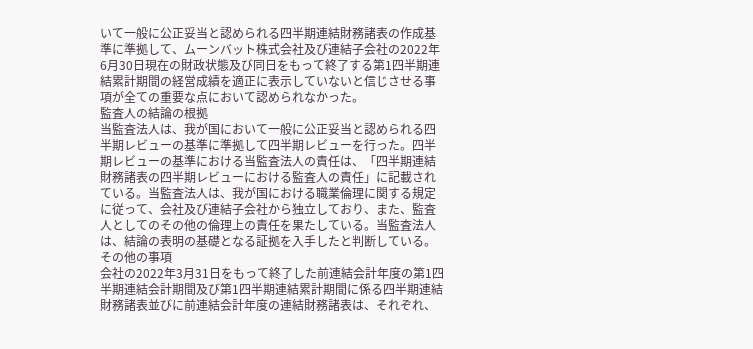いて一般に公正妥当と認められる四半期連結財務諸表の作成基準に準拠して、ムーンバット株式会社及び連結子会社の2022年6月30日現在の財政状態及び同日をもって終了する第1四半期連結累計期間の経営成績を適正に表示していないと信じさせる事項が全ての重要な点において認められなかった。
監査人の結論の根拠
当監査法人は、我が国において一般に公正妥当と認められる四半期レビューの基準に準拠して四半期レビューを行った。四半期レビューの基準における当監査法人の責任は、「四半期連結財務諸表の四半期レビューにおける監査人の責任」に記載されている。当監査法人は、我が国における職業倫理に関する規定に従って、会社及び連結子会社から独立しており、また、監査人としてのその他の倫理上の責任を果たしている。当監査法人は、結論の表明の基礎となる証拠を入手したと判断している。
その他の事項
会社の2022年3月31日をもって終了した前連結会計年度の第1四半期連結会計期間及び第1四半期連結累計期間に係る四半期連結財務諸表並びに前連結会計年度の連結財務諸表は、それぞれ、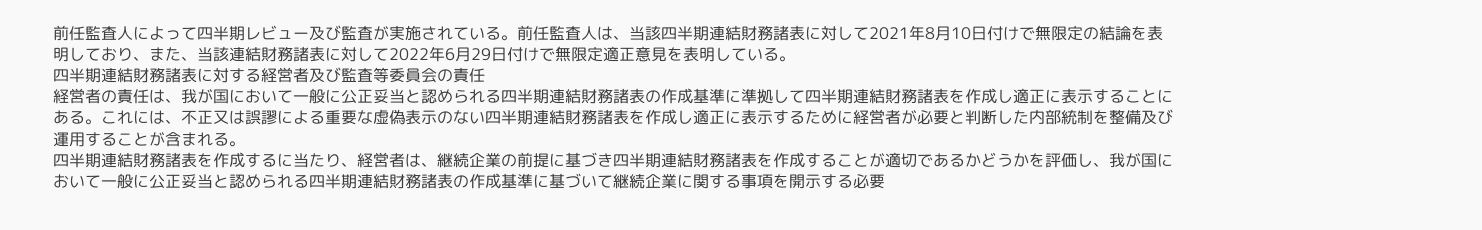前任監査人によって四半期レビュー及び監査が実施されている。前任監査人は、当該四半期連結財務諸表に対して2021年8月10日付けで無限定の結論を表明しており、また、当該連結財務諸表に対して2022年6月29日付けで無限定適正意見を表明している。
四半期連結財務諸表に対する経営者及び監査等委員会の責任
経営者の責任は、我が国において一般に公正妥当と認められる四半期連結財務諸表の作成基準に準拠して四半期連結財務諸表を作成し適正に表示することにある。これには、不正又は誤謬による重要な虚偽表示のない四半期連結財務諸表を作成し適正に表示するために経営者が必要と判断した内部統制を整備及び運用することが含まれる。
四半期連結財務諸表を作成するに当たり、経営者は、継続企業の前提に基づき四半期連結財務諸表を作成することが適切であるかどうかを評価し、我が国において一般に公正妥当と認められる四半期連結財務諸表の作成基準に基づいて継続企業に関する事項を開示する必要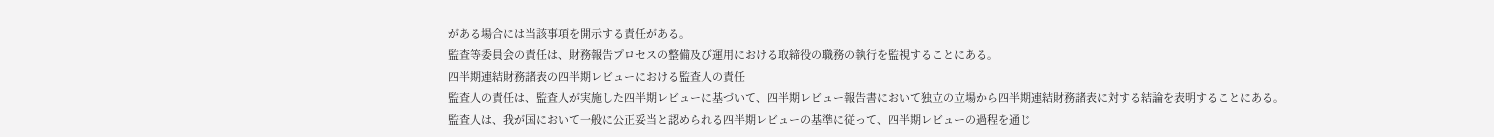がある場合には当該事項を開示する責任がある。
監査等委員会の責任は、財務報告プロセスの整備及び運用における取締役の職務の執行を監視することにある。
四半期連結財務諸表の四半期レビューにおける監査人の責任
監査人の責任は、監査人が実施した四半期レビューに基づいて、四半期レビュー報告書において独立の立場から四半期連結財務諸表に対する結論を表明することにある。
監査人は、我が国において一般に公正妥当と認められる四半期レビューの基準に従って、四半期レビューの過程を通じ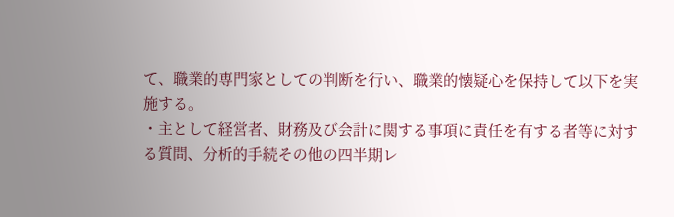て、職業的専門家としての判断を行い、職業的懐疑心を保持して以下を実施する。
・主として経営者、財務及び会計に関する事項に責任を有する者等に対する質問、分析的手続その他の四半期レ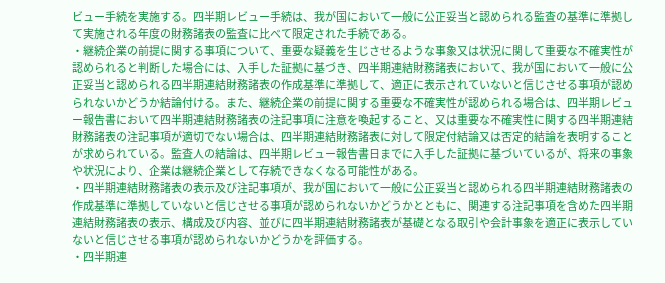ビュー手続を実施する。四半期レビュー手続は、我が国において一般に公正妥当と認められる監査の基準に準拠して実施される年度の財務諸表の監査に比べて限定された手続である。
・継続企業の前提に関する事項について、重要な疑義を生じさせるような事象又は状況に関して重要な不確実性が認められると判断した場合には、入手した証拠に基づき、四半期連結財務諸表において、我が国において一般に公正妥当と認められる四半期連結財務諸表の作成基準に準拠して、適正に表示されていないと信じさせる事項が認められないかどうか結論付ける。また、継続企業の前提に関する重要な不確実性が認められる場合は、四半期レビュー報告書において四半期連結財務諸表の注記事項に注意を喚起すること、又は重要な不確実性に関する四半期連結財務諸表の注記事項が適切でない場合は、四半期連結財務諸表に対して限定付結論又は否定的結論を表明することが求められている。監査人の結論は、四半期レビュー報告書日までに入手した証拠に基づいているが、将来の事象や状況により、企業は継続企業として存続できなくなる可能性がある。
・四半期連結財務諸表の表示及び注記事項が、我が国において一般に公正妥当と認められる四半期連結財務諸表の作成基準に準拠していないと信じさせる事項が認められないかどうかとともに、関連する注記事項を含めた四半期連結財務諸表の表示、構成及び内容、並びに四半期連結財務諸表が基礎となる取引や会計事象を適正に表示していないと信じさせる事項が認められないかどうかを評価する。
・四半期連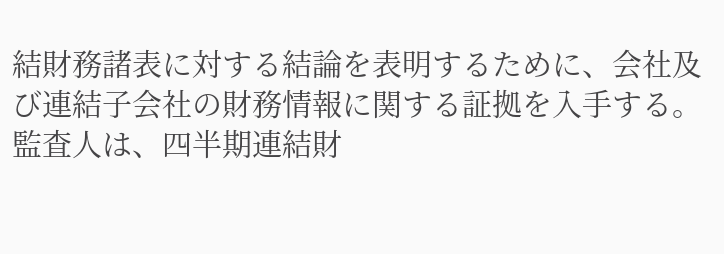結財務諸表に対する結論を表明するために、会社及び連結子会社の財務情報に関する証拠を入手する。監査人は、四半期連結財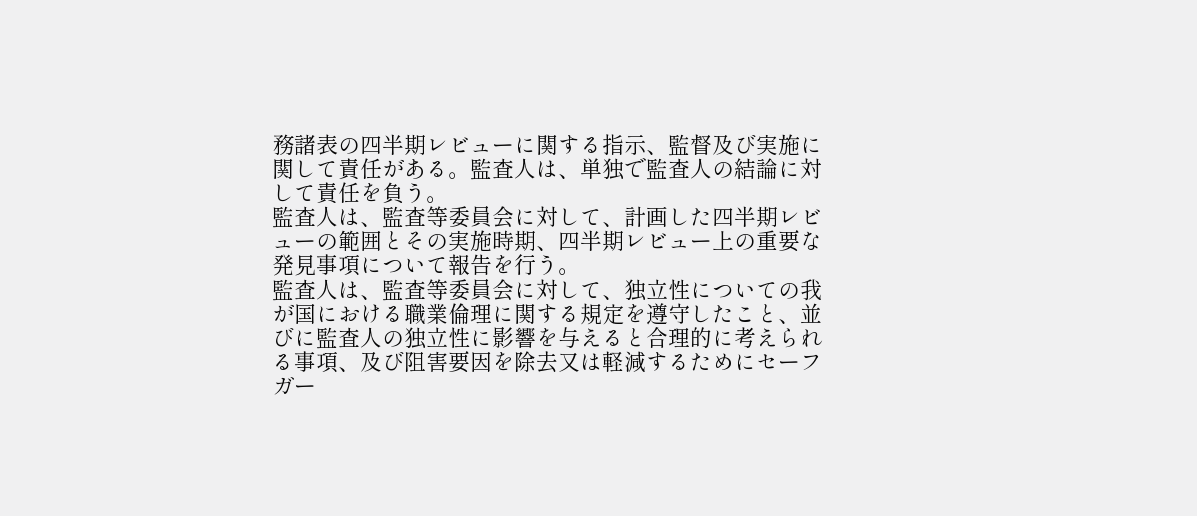務諸表の四半期レビューに関する指示、監督及び実施に関して責任がある。監査人は、単独で監査人の結論に対して責任を負う。
監査人は、監査等委員会に対して、計画した四半期レビューの範囲とその実施時期、四半期レビュー上の重要な発見事項について報告を行う。
監査人は、監査等委員会に対して、独立性についての我が国における職業倫理に関する規定を遵守したこと、並びに監査人の独立性に影響を与えると合理的に考えられる事項、及び阻害要因を除去又は軽減するためにセーフガー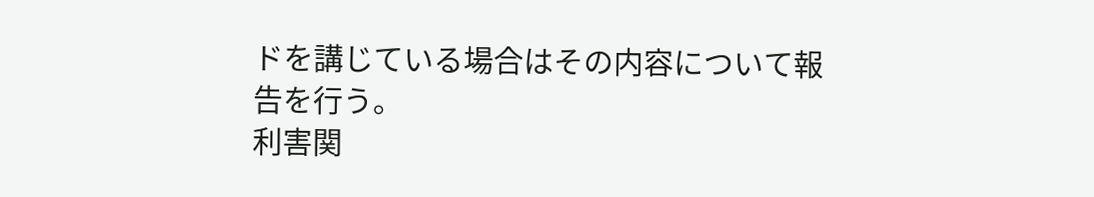ドを講じている場合はその内容について報告を行う。
利害関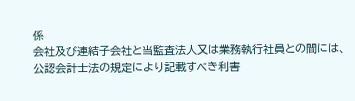係
会社及び連結子会社と当監査法人又は業務執行社員との間には、公認会計士法の規定により記載すべき利害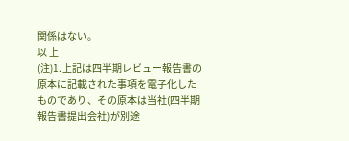関係はない。
以 上
(注)1.上記は四半期レビュー報告書の原本に記載された事項を電子化したものであり、その原本は当社(四半期報告書提出会社)が別途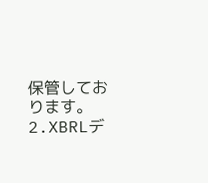保管しております。 2.XBRLデ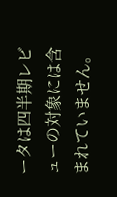ータは四半期レビューの対象には含まれていません。